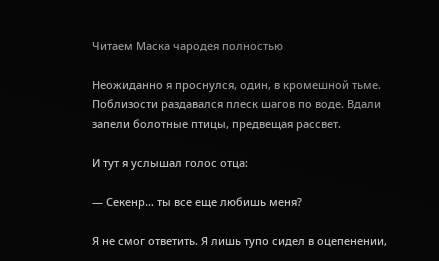Читаем Маска чародея полностью

Неожиданно я проснулся, один, в кромешной тьме. Поблизости раздавался плеск шагов по воде. Вдали запели болотные птицы, предвещая рассвет.

И тут я услышал голос отца:

— Секенр… ты все еще любишь меня?

Я не смог ответить. Я лишь тупо сидел в оцепенении,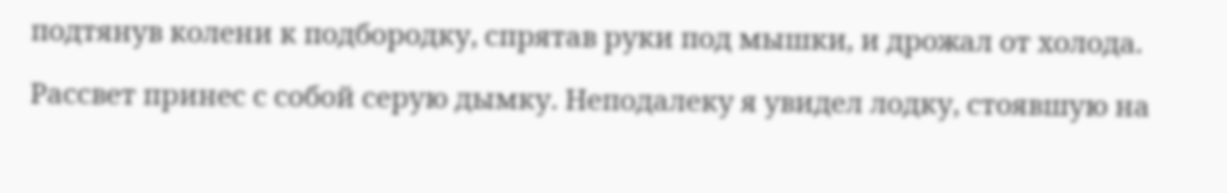подтянув колени к подбородку, спрятав руки под мышки, и дрожал от холода.

Рассвет принес с собой серую дымку. Неподалеку я увидел лодку, стоявшую на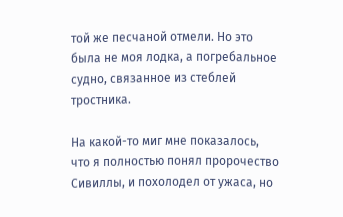той же песчаной отмели. Но это была не моя лодка, а погребальное судно, связанное из стеблей тростника.

На какой-то миг мне показалось, что я полностью понял пророчество Сивиллы, и похолодел от ужаса, но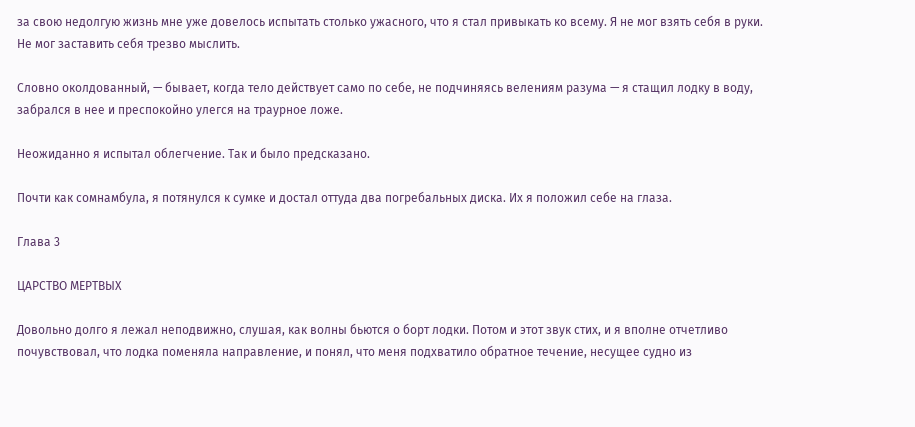за свою недолгую жизнь мне уже довелось испытать столько ужасного, что я стал привыкать ко всему. Я не мог взять себя в руки. Не мог заставить себя трезво мыслить.

Словно околдованный, — бывает, когда тело действует само по себе, не подчиняясь велениям разума — я стащил лодку в воду, забрался в нее и преспокойно улегся на траурное ложе.

Неожиданно я испытал облегчение. Так и было предсказано.

Почти как сомнамбула, я потянулся к сумке и достал оттуда два погребальных диска. Их я положил себе на глаза.

Глава 3

ЦАРСТВО МЕРТВЫХ

Довольно долго я лежал неподвижно, слушая, как волны бьются о борт лодки. Потом и этот звук стих, и я вполне отчетливо почувствовал, что лодка поменяла направление, и понял, что меня подхватило обратное течение, несущее судно из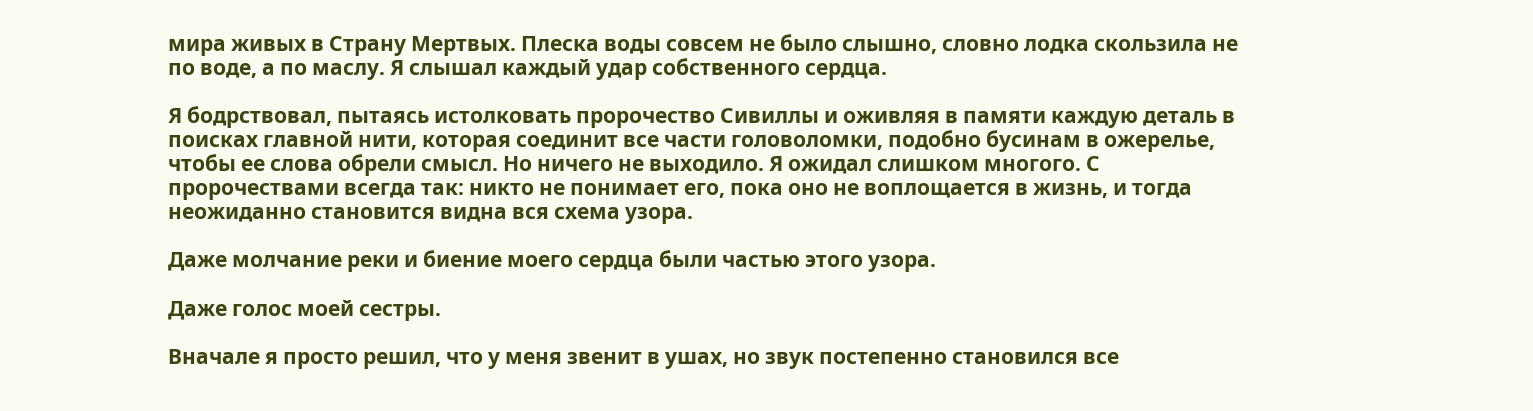мира живых в Страну Мертвых. Плеска воды совсем не было слышно, словно лодка скользила не по воде, а по маслу. Я слышал каждый удар собственного сердца.

Я бодрствовал, пытаясь истолковать пророчество Сивиллы и оживляя в памяти каждую деталь в поисках главной нити, которая соединит все части головоломки, подобно бусинам в ожерелье, чтобы ее слова обрели смысл. Но ничего не выходило. Я ожидал слишком многого. С пророчествами всегда так: никто не понимает его, пока оно не воплощается в жизнь, и тогда неожиданно становится видна вся схема узора.

Даже молчание реки и биение моего сердца были частью этого узора.

Даже голос моей сестры.

Вначале я просто решил, что у меня звенит в ушах, но звук постепенно становился все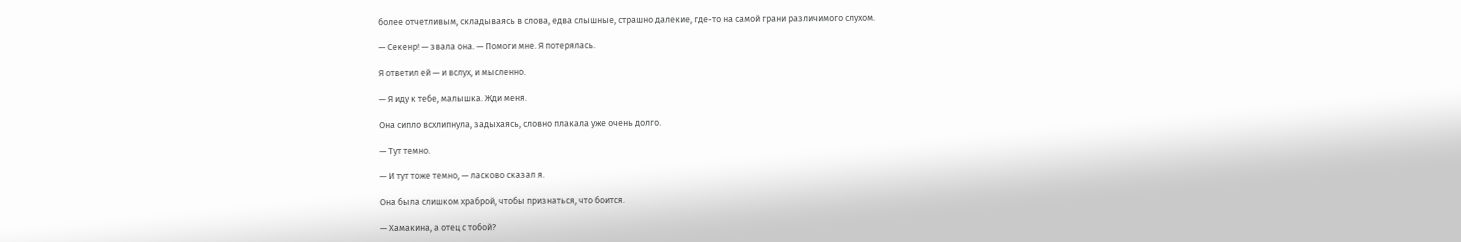более отчетливым, складываясь в слова, едва слышные, страшно далекие, где-то на самой грани различимого слухом.

— Секенр! — звала она. — Помоги мне. Я потерялась.

Я ответил ей — и вслух, и мысленно.

— Я иду к тебе, малышка. Жди меня.

Она сипло всхлипнула, задыхаясь, словно плакала уже очень долго.

— Тут темно.

— И тут тоже темно, — ласково сказал я.

Она была слишком храброй, чтобы признаться, что боится.

— Хамакина, а отец с тобой?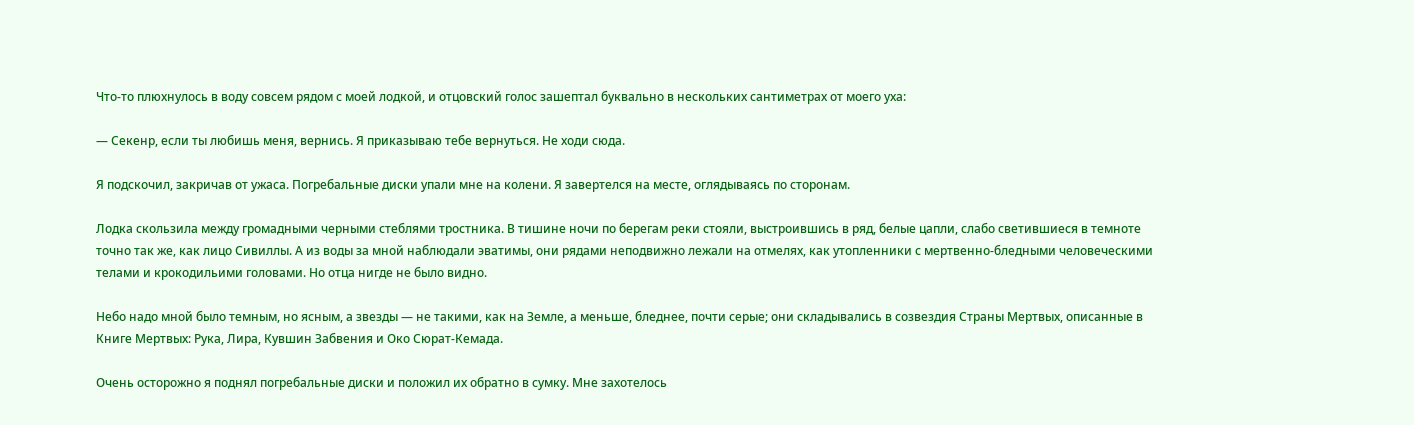Что-то плюхнулось в воду совсем рядом с моей лодкой, и отцовский голос зашептал буквально в нескольких сантиметрах от моего уха:

— Секенр, если ты любишь меня, вернись. Я приказываю тебе вернуться. Не ходи сюда.

Я подскочил, закричав от ужаса. Погребальные диски упали мне на колени. Я завертелся на месте, оглядываясь по сторонам.

Лодка скользила между громадными черными стеблями тростника. В тишине ночи по берегам реки стояли, выстроившись в ряд, белые цапли, слабо светившиеся в темноте точно так же, как лицо Сивиллы. А из воды за мной наблюдали эватимы, они рядами неподвижно лежали на отмелях, как утопленники с мертвенно-бледными человеческими телами и крокодильими головами. Но отца нигде не было видно.

Небо надо мной было темным, но ясным, а звезды — не такими, как на Земле, а меньше, бледнее, почти серые; они складывались в созвездия Страны Мертвых, описанные в Книге Мертвых: Рука, Лира, Кувшин Забвения и Око Сюрат-Кемада.

Очень осторожно я поднял погребальные диски и положил их обратно в сумку. Мне захотелось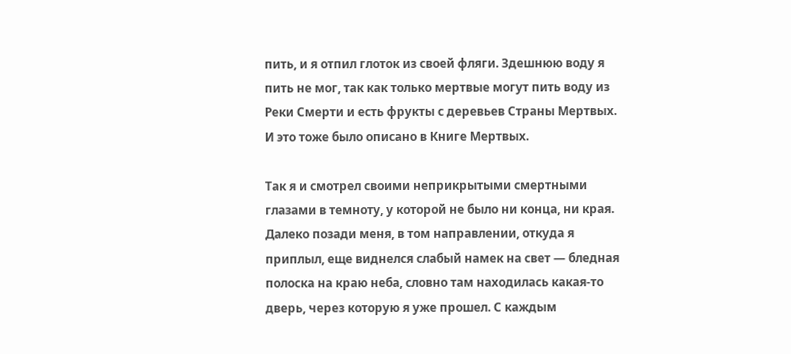пить, и я отпил глоток из своей фляги. Здешнюю воду я пить не мог, так как только мертвые могут пить воду из Реки Смерти и есть фрукты с деревьев Страны Мертвых. И это тоже было описано в Книге Мертвых.

Так я и смотрел своими неприкрытыми смертными глазами в темноту, у которой не было ни конца, ни края. Далеко позади меня, в том направлении, откуда я приплыл, еще виднелся слабый намек на свет — бледная полоска на краю неба, словно там находилась какая-то дверь, через которую я уже прошел. С каждым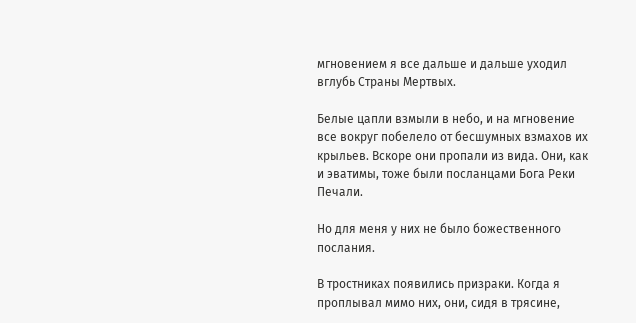мгновением я все дальше и дальше уходил вглубь Страны Мертвых.

Белые цапли взмыли в небо, и на мгновение все вокруг побелело от бесшумных взмахов их крыльев. Вскоре они пропали из вида. Они, как и эватимы, тоже были посланцами Бога Реки Печали.

Но для меня у них не было божественного послания.

В тростниках появились призраки. Когда я проплывал мимо них, они, сидя в трясине,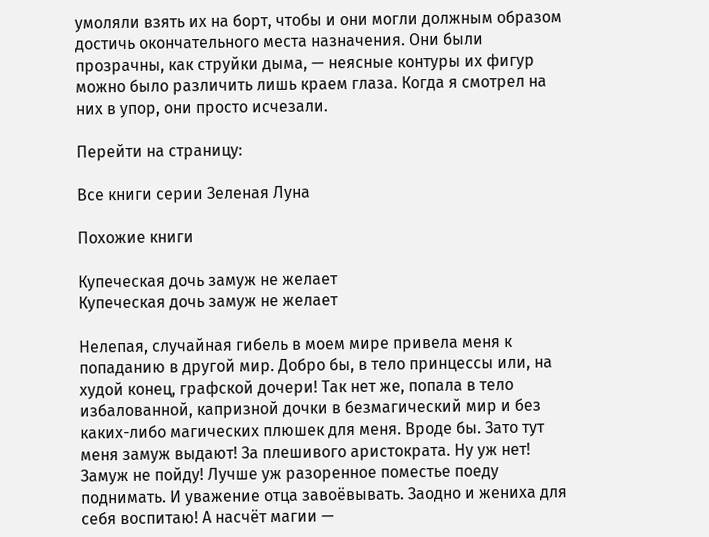умоляли взять их на борт, чтобы и они могли должным образом достичь окончательного места назначения. Они были прозрачны, как струйки дыма, — неясные контуры их фигур можно было различить лишь краем глаза. Когда я смотрел на них в упор, они просто исчезали.

Перейти на страницу:

Все книги серии Зеленая Луна

Похожие книги

Купеческая дочь замуж не желает
Купеческая дочь замуж не желает

Нелепая, случайная гибель в моем мире привела меня к попаданию в другой мир. Добро бы, в тело принцессы или, на худой конец, графской дочери! Так нет же, попала в тело избалованной, капризной дочки в безмагический мир и без каких-либо магических плюшек для меня. Вроде бы. Зато тут меня замуж выдают! За плешивого аристократа. Ну уж нет! Замуж не пойду! Лучше уж разоренное поместье поеду поднимать. И уважение отца завоёвывать. Заодно и жениха для себя воспитаю! А насчёт магии —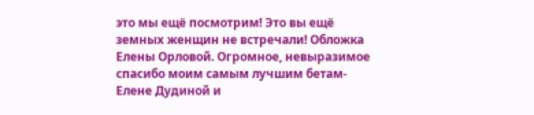это мы ещё посмотрим! Это вы ещё земных женщин не встречали! Обложка Елены Орловой. Огромное, невыразимое спасибо моим самым лучшим бетам-Елене Дудиной и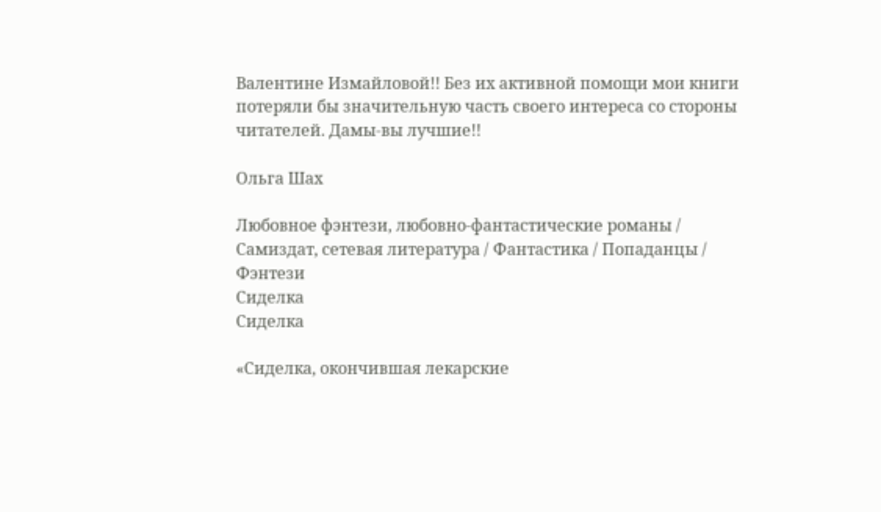Валентине Измайловой!! Без их активной помощи мои книги потеряли бы значительную часть своего интереса со стороны читателей. Дамы-вы лучшие!!

Ольга Шах

Любовное фэнтези, любовно-фантастические романы / Самиздат, сетевая литература / Фантастика / Попаданцы / Фэнтези
Сиделка
Сиделка

«Сиделка, окончившая лекарские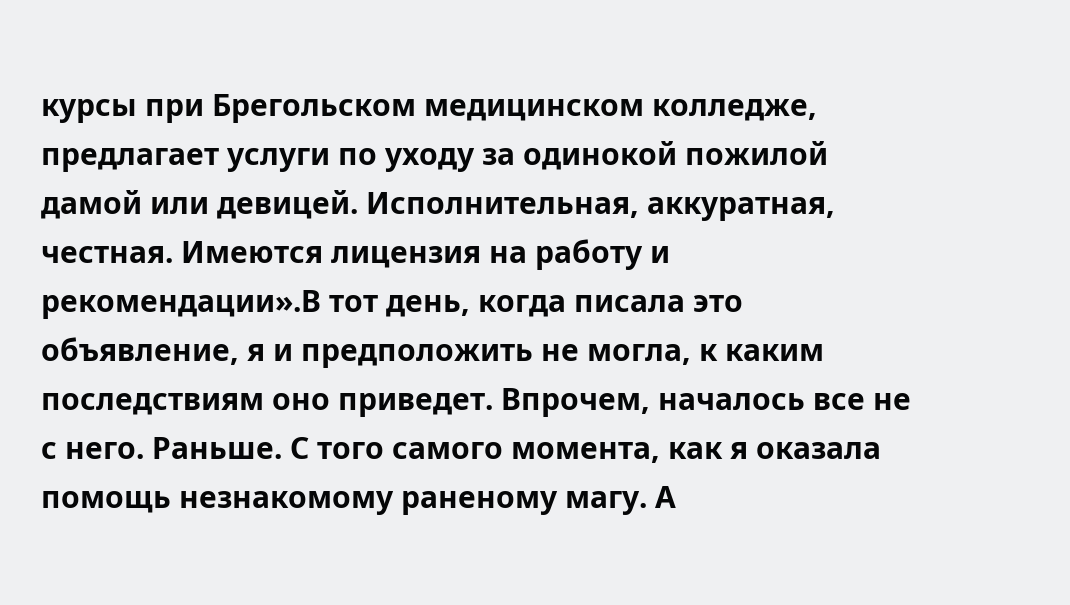курсы при Брегольском медицинском колледже, предлагает услуги по уходу за одинокой пожилой дамой или девицей. Исполнительная, аккуратная, честная. Имеются лицензия на работу и рекомендации».В тот день, когда писала это объявление, я и предположить не могла, к каким последствиям оно приведет. Впрочем, началось все не с него. Раньше. С того самого момента, как я оказала помощь незнакомому раненому магу. А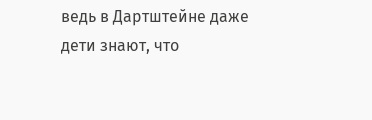ведь в Дартштейне даже дети знают, что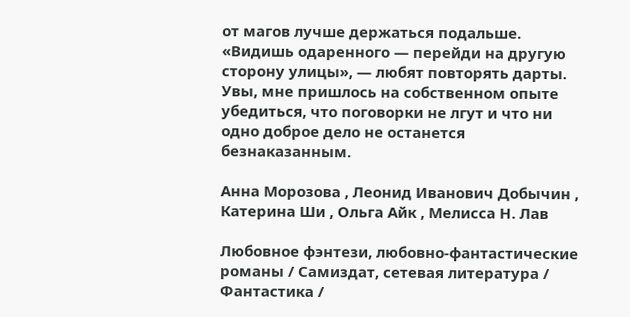от магов лучше держаться подальше. «Видишь одаренного — перейди на другую сторону улицы», — любят повторять дарты. Увы, мне пришлось на собственном опыте убедиться, что поговорки не лгут и что ни одно доброе дело не останется безнаказанным.

Анна Морозова , Леонид Иванович Добычин , Катерина Ши , Ольга Айк , Мелисса Н. Лав

Любовное фэнтези, любовно-фантастические романы / Самиздат, сетевая литература / Фантастика /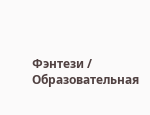Фэнтези / Образовательная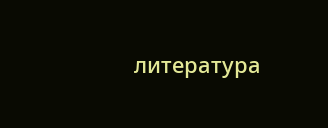литература